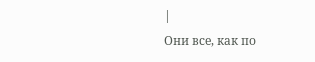|
Они все, как по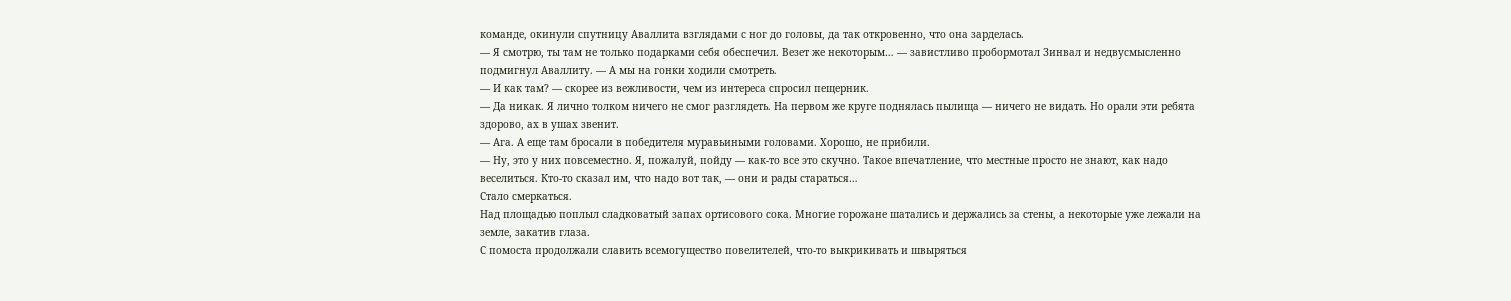команде, окинули спутницу Аваллита взглядами с ног до головы, да так откровенно, что она зарделась.
— Я смотрю, ты там не только подарками себя обеспечил. Везет же некоторым… — завистливо пробормотал Зинвал и недвусмысленно подмигнул Аваллиту. — А мы на гонки ходили смотреть.
— И как там? — скорее из вежливости, чем из интереса спросил пещерник.
— Да никак. Я лично толком ничего не смог разглядеть. На первом же круге поднялась пылища — ничего не видать. Но орали эти ребята здорово, ах в ушах звенит.
— Ага. А еще там бросали в победителя муравьиными головами. Хорошо, не прибили.
— Ну, это у них повсеместно. Я, пожалуй, пойду — как-то все это скучно. Такое впечатление, что местные просто не знают, как надо веселиться. Кто-то сказал им, что надо вот так, — они и рады стараться…
Стало смеркаться.
Над площадью поплыл сладковатый запах ортисового сока. Многие горожане шатались и держались за стены, а некоторые уже лежали на земле, закатив глаза.
С помоста продолжали славить всемогущество повелителей, что-то выкрикивать и швыряться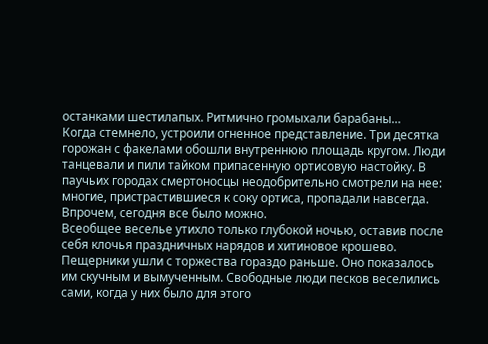останками шестилапых. Ритмично громыхали барабаны…
Когда стемнело, устроили огненное представление. Три десятка горожан с факелами обошли внутреннюю площадь кругом. Люди танцевали и пили тайком припасенную ортисовую настойку. В паучьих городах смертоносцы неодобрительно смотрели на нее: многие, пристрастившиеся к соку ортиса, пропадали навсегда. Впрочем, сегодня все было можно.
Всеобщее веселье утихло только глубокой ночью, оставив после себя клочья праздничных нарядов и хитиновое крошево.
Пещерники ушли с торжества гораздо раньше. Оно показалось им скучным и вымученным. Свободные люди песков веселились сами, когда у них было для этого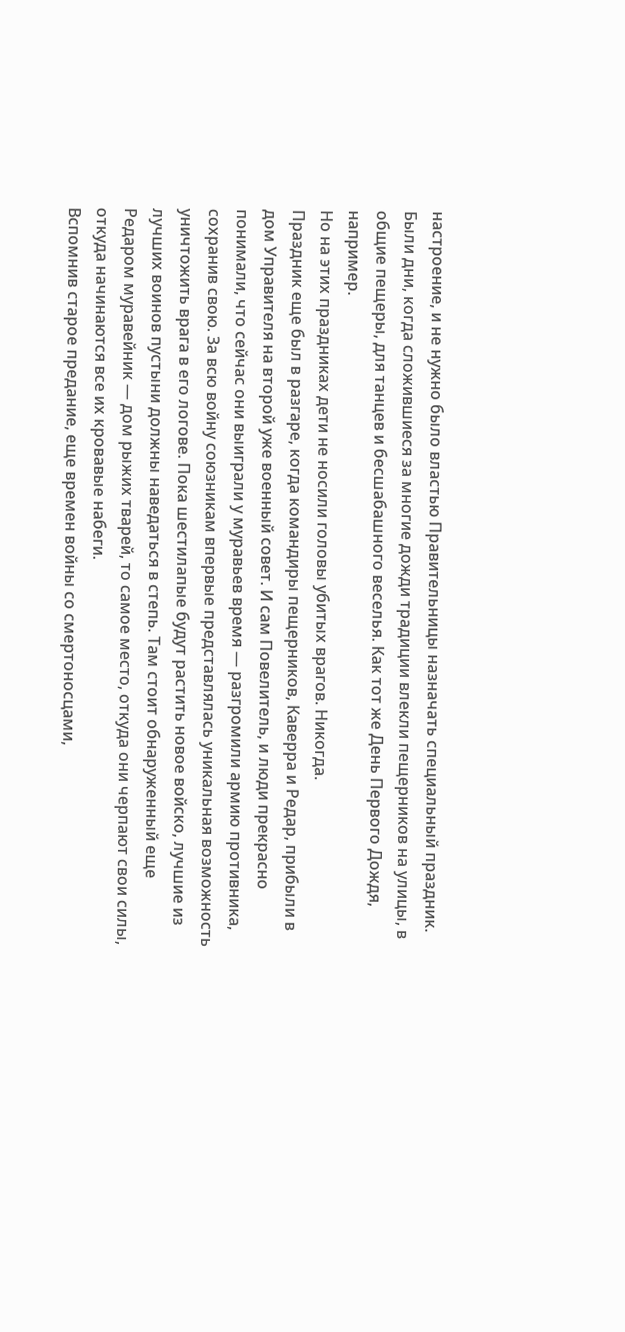настроение, и не нужно было властью Правительницы назначать специальный праздник.
Были дни, когда сложившиеся за многие дожди традиции влекли пещерников на улицы, в общие пещеры, для танцев и бесшабашного веселья. Как тот же День Первого Дождя, например.
Но на этих праздниках дети не носили головы убитых врагов. Никогда.
Праздник еще был в разгаре, когда командиры пещерников, Каверра и Редар, прибыли в дом Управителя на второй уже военный совет. И сам Повелитель, и люди прекрасно понимали, что сейчас они выиграли у муравьев время — разгромили армию противника, сохранив свою. За всю войну союзникам впервые представлялась уникальная возможность уничтожить врага в его логове. Пока шестилапые будут растить новое войско, лучшие из лучших воинов пустыни должны наведаться в степь. Там стоит обнаруженный еще Редаром муравейник — дом рыжих тварей, то самое место, откуда они черпают свои силы, откуда начинаются все их кровавые набеги.
Вспомнив старое предание, еще времен войны со смертоносцами,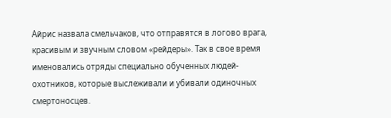Айрис назвала смельчаков, что отправятся в логово врага, красивым и звучным словом «рейдеры». Так в свое время именовались отряды специально обученных людей-охотников, которые выслеживали и убивали одиночных смертоносцев.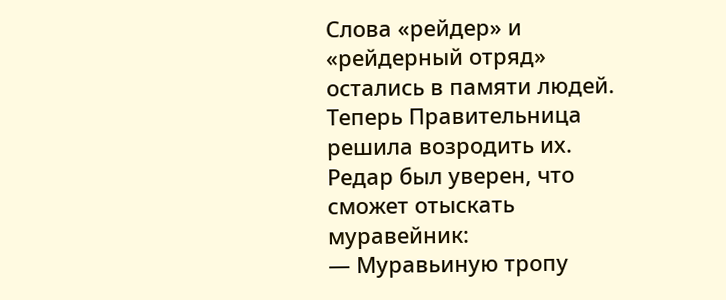Слова «рейдер» и «рейдерный отряд» остались в памяти людей. Теперь Правительница решила возродить их.
Редар был уверен, что сможет отыскать муравейник:
— Муравьиную тропу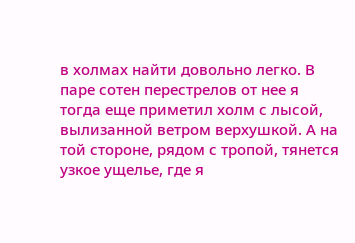в холмах найти довольно легко. В паре сотен перестрелов от нее я тогда еще приметил холм с лысой, вылизанной ветром верхушкой. А на той стороне, рядом с тропой, тянется узкое ущелье, где я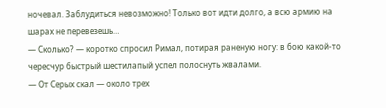ночевал. Заблудиться невозможно! Только вот идти долго, а всю армию на шарах не перевезешь…
— Сколько? — коротко спросил Римал, потирая раненую ногу: в бою какой-то чересчур быстрый шестилапый успел полоснуть жвалами.
— От Серых скал — около трех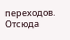переходов. Отсюда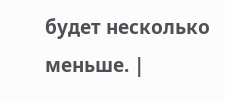будет несколько меньше. |